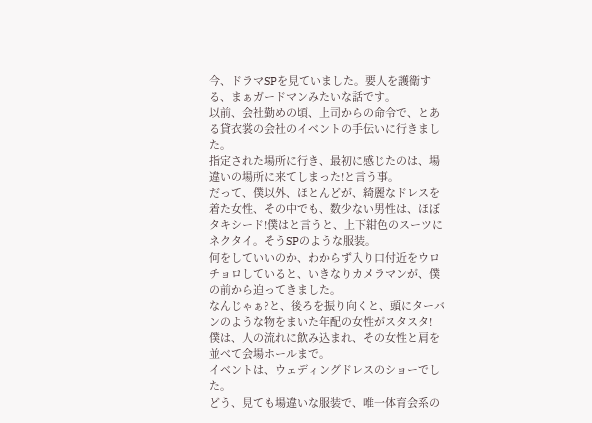今、ドラマSPを見ていました。要人を護衛する、まぁガードマンみたいな話です。
以前、会社勤めの頃、上司からの命令で、とある貸衣裳の会社のイベントの手伝いに行きました。
指定された場所に行き、最初に感じたのは、場違いの場所に来てしまった!と言う事。
だって、僕以外、ほとんどが、綺麗なドレスを着た女性、その中でも、数少ない男性は、ほぼタキシード!僕はと言うと、上下紺色のスーツにネクタイ。そうSPのような服装。
何をしていいのか、わからず入り口付近をウロチョロしていると、いきなりカメラマンが、僕の前から迫ってきました。
なんじゃぁ?と、後ろを振り向くと、頭にターバンのような物をまいた年配の女性がスタスタ!
僕は、人の流れに飲み込まれ、その女性と肩を並べて会場ホールまで。
イベントは、ウェディングドレスのショーでした。
どう、見ても場違いな服装で、唯一体育会系の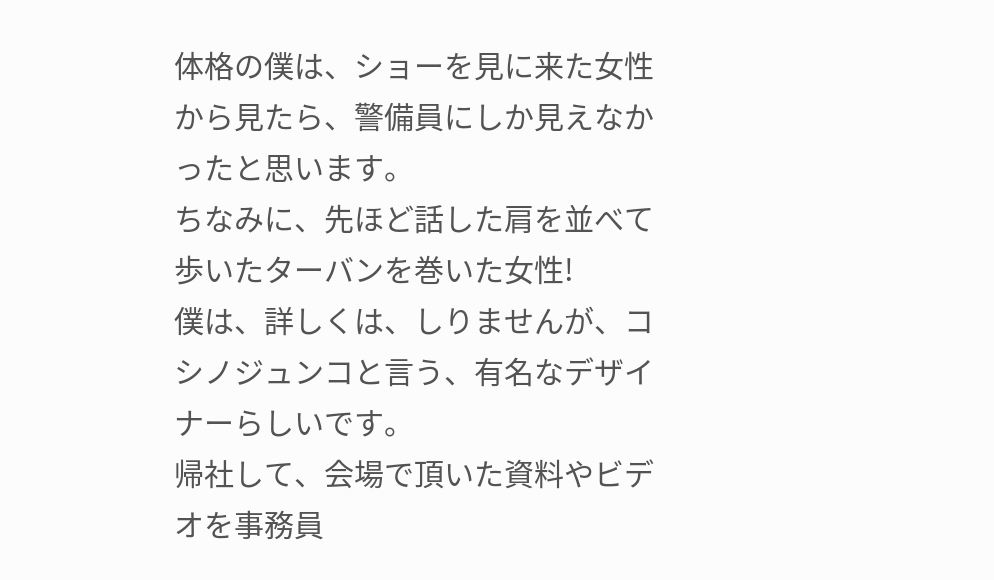体格の僕は、ショーを見に来た女性から見たら、警備員にしか見えなかったと思います。
ちなみに、先ほど話した肩を並べて歩いたターバンを巻いた女性!
僕は、詳しくは、しりませんが、コシノジュンコと言う、有名なデザイナーらしいです。
帰社して、会場で頂いた資料やビデオを事務員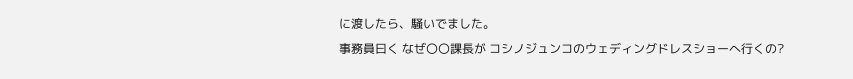に渡したら、騒いでました。
事務員曰く なぜ〇〇課長が コシノジュンコのウェディングドレスショーへ行くの?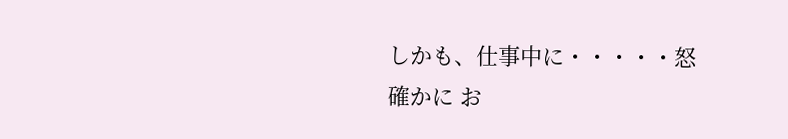しかも、仕事中に・・・・・怒
確かに お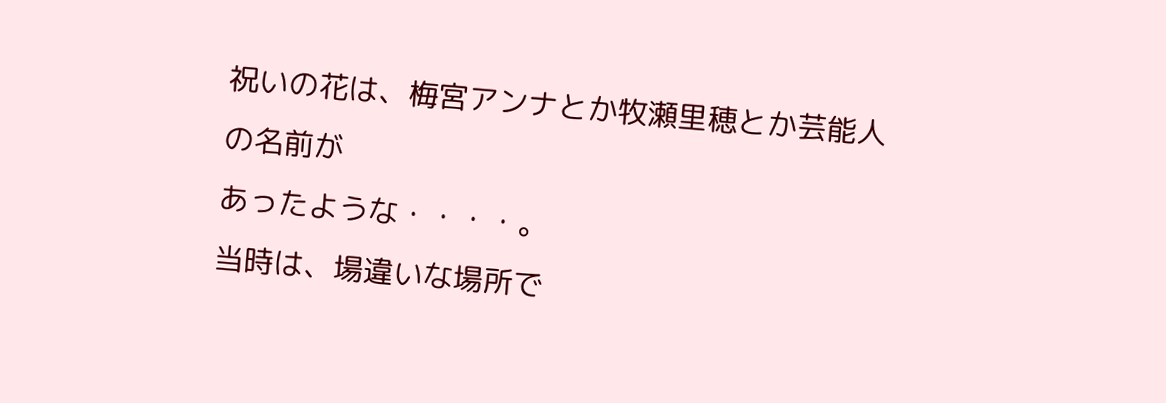祝いの花は、梅宮アンナとか牧瀬里穂とか芸能人の名前が
あったような・・・・。
当時は、場違いな場所で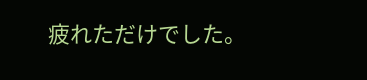疲れただけでした。